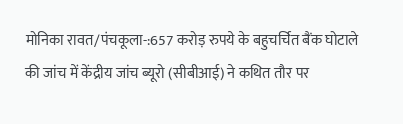मोनिका रावत/पंचकूला-:657 करोड़ रुपये के बहुचर्चित बैंक घोटाले की जांच में केंद्रीय जांच ब्यूरो (सीबीआई) ने कथित तौर पर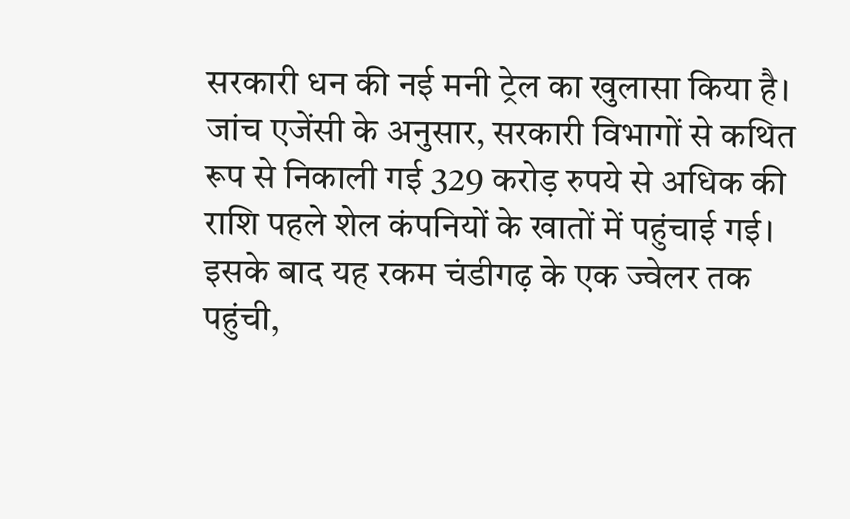सरकारी धन की नई मनी ट्रेल का खुलासा किया है। जांच एजेंसी के अनुसार, सरकारी विभागों से कथित रूप से निकाली गई 329 करोड़ रुपये से अधिक की राशि पहले शेल कंपनियों के खातों में पहुंचाई गई। इसके बाद यह रकम चंडीगढ़ के एक ज्वेलर तक पहुंची,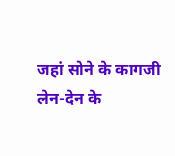जहां सोने के कागजी लेन-देन के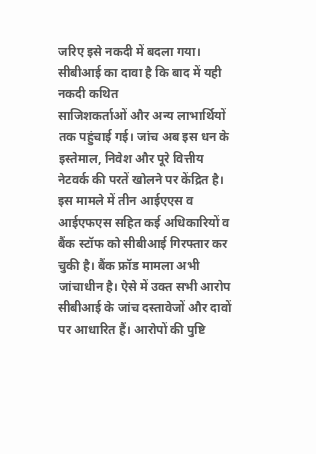जरिए इसे नकदी में बदला गया।
सीबीआई का दावा है कि बाद में यही नकदी कथित
साजिशकर्ताओं और अन्य लाभार्थियों तक पहुंचाई गई। जांच अब इस धन के इस्तेमाल, निवेश और पूरे वित्तीय नेटवर्क की परतें खोलने पर केंद्रित है। इस मामले में तीन आईएएस व आईएफएस सहित कई अधिकारियों व बैंक स्टॉफ को सीबीआई गिरफ्तार कर चुकी है। बैंक फ्रॉड मामला अभी जांचाधीन है। ऐसे में उक्त सभी आरोप सीबीआई के जांच दस्तावेजों और दावों पर आधारित हैं। आरोपों की पुष्टि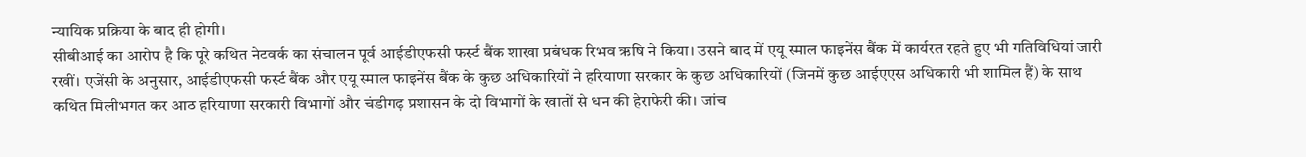न्यायिक प्रक्रिया के बाद ही होगी।
सीबीआई का आरोप है कि पूरे कथित नेटवर्क का संचालन पूर्व आईडीएफसी फर्स्ट बैंक शाखा प्रबंधक रिभव ऋषि ने किया। उसने बाद में एयू स्माल फाइनेंस बैंक में कार्यरत रहते हुए भी गतिविधियां जारी रखीं। एजेंसी के अनुसार, आईडीएफसी फर्स्ट बैंक और एयू स्माल फाइनेंस बैंक के कुछ अधिकारियों ने हरियाणा सरकार के कुछ अधिकारियों (जिनमें कुछ आईएएस अधिकारी भी शामिल हैं) के साथ कथित मिलीभगत कर आठ हरियाणा सरकारी विभागों और चंडीगढ़ प्रशासन के दो विभागों के खातों से धन की हेराफेरी की। जांच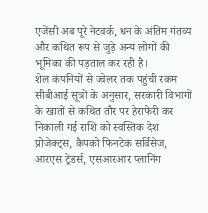एजेंसी अब पूरे नेटवर्क, धन के अंतिम गंतव्य और कथित रूप से जुड़े अन्य लोगों की भूमिका की पड़ताल कर रही है।
शेल कंपनियों से ज्वेलर तक पहुंची रकम
सीबीआई सूत्रों के अनुसार, सरकारी विभागों के खातों से कथित तौर पर हेराफेरी कर निकाली गई राशि को स्वस्तिक देश प्रोजेक्ट्स, कैपको फिनटेक सर्विसेज, आरएस ट्रेडर्स, एसआरआर प्लानिंग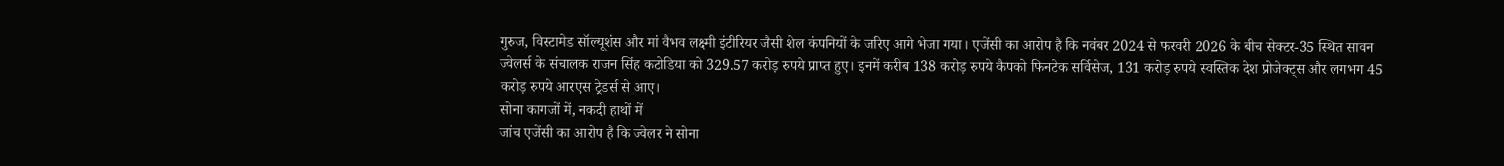गुरुज, विस्टामेड सॉल्यूशंस और मां वैभव लक्ष्मी इंटीरियर जैसी शेल कंपनियों के जरिए आगे भेजा गया। एजेंसी का आरोप है कि नवंबर 2024 से फरवरी 2026 के बीच सेक्टर-35 स्थित सावन ज्वेलर्स के संचालक राजन सिंह कटोडिया को 329.57 करोड़ रुपये प्राप्त हुए। इनमें करीब 138 करोड़ रुपये कैपको फिनटेक सर्विसेज, 131 करोड़ रुपये स्वस्तिक देश प्रोजेक्ट्स और लगभग 45 करोड़ रुपये आरएस ट्रेडर्स से आए।
सोना कागजों में, नकदी हाथों में
जांच एजेंसी का आरोप है कि ज्वेलर ने सोना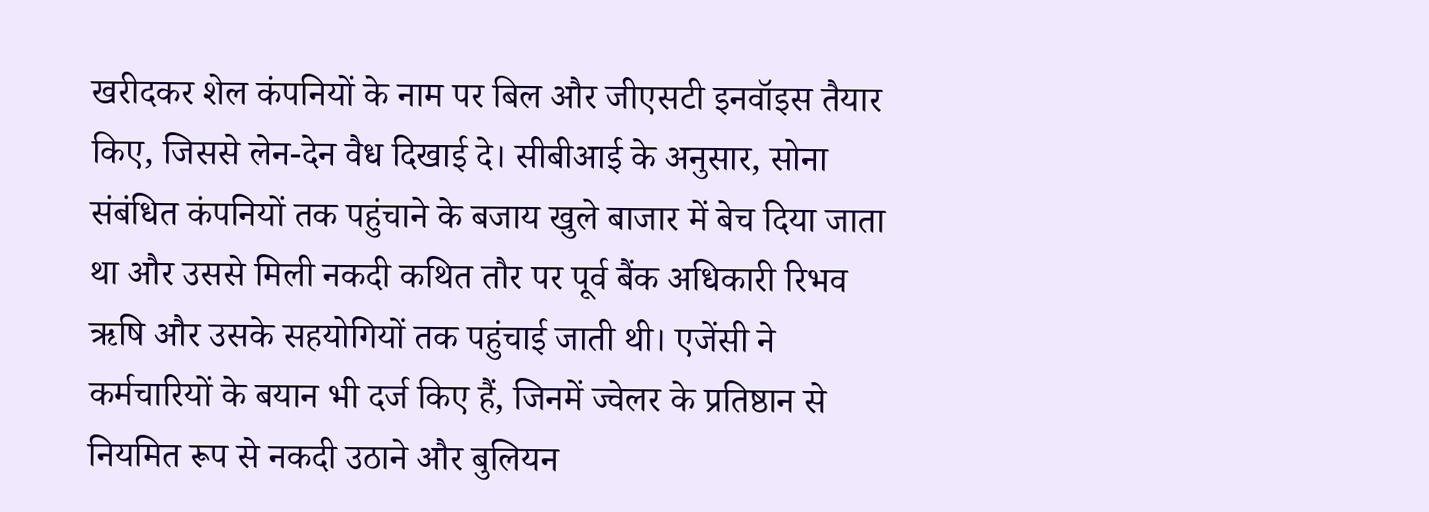खरीदकर शेल कंपनियों के नाम पर बिल और जीएसटी इनवॉइस तैयार किए, जिससे लेन-देन वैध दिखाई दे। सीबीआई के अनुसार, सोना संबंधित कंपनियों तक पहुंचाने के बजाय खुले बाजार में बेच दिया जाता था और उससे मिली नकदी कथित तौर पर पूर्व बैंक अधिकारी रिभव ऋषि और उसके सहयोगियों तक पहुंचाई जाती थी। एजेंसी ने कर्मचारियों के बयान भी दर्ज किए हैं, जिनमें ज्वेलर के प्रतिष्ठान से नियमित रूप से नकदी उठाने और बुलियन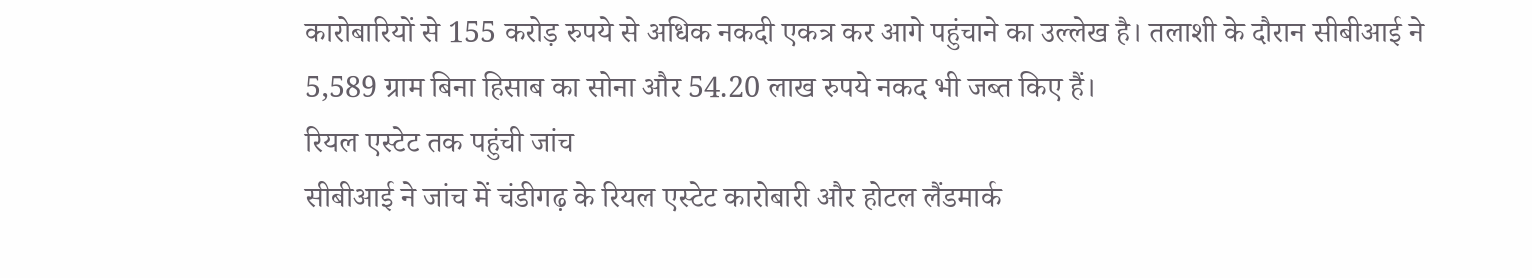कारोबारियों से 155 करोड़ रुपये से अधिक नकदी एकत्र कर आगे पहुंचाने का उल्लेख है। तलाशी के दौरान सीबीआई ने 5,589 ग्राम बिना हिसाब का सोना और 54.20 लाख रुपये नकद भी जब्त किए हैं।
रियल एस्टेट तक पहुंची जांच
सीबीआई ने जांच में चंडीगढ़ के रियल एस्टेट कारोबारी और होटल लैंडमार्क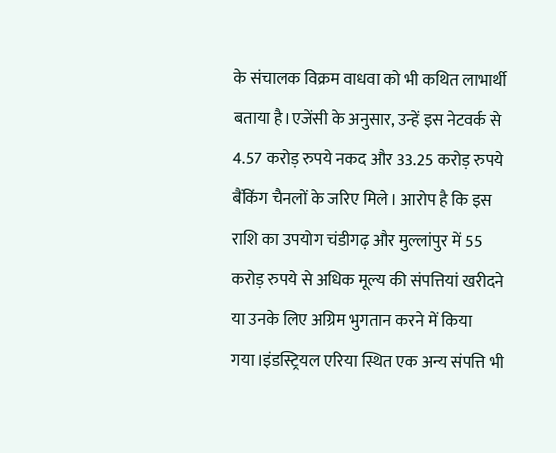के संचालक विक्रम वाधवा को भी कथित लाभार्थी बताया है।एजेंसी के अनुसार, उन्हें इस नेटवर्क से 4.57 करोड़ रुपये नकद और 33.25 करोड़ रुपये बैंकिंग चैनलों के जरिए मिले। आरोप है कि इस राशि का उपयोग चंडीगढ़ और मुल्लांपुर में 55 करोड़ रुपये से अधिक मूल्य की संपत्तियां खरीदने या उनके लिए अग्रिम भुगतान करने में किया गया।इंडस्ट्रियल एरिया स्थित एक अन्य संपत्ति भी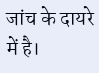जांच के दायरे में है।